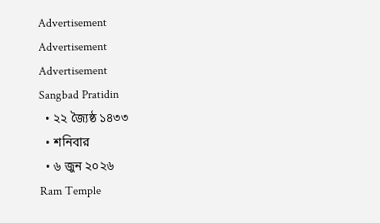Advertisement
Advertisement
Advertisement
Sangbad Pratidin
  • ২২ জ্যৈষ্ঠ ১৪৩৩
  • শনিবার
  • ৬ জুন ২০২৬
Ram Temple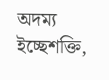অদম্য ইচ্ছেশক্তি,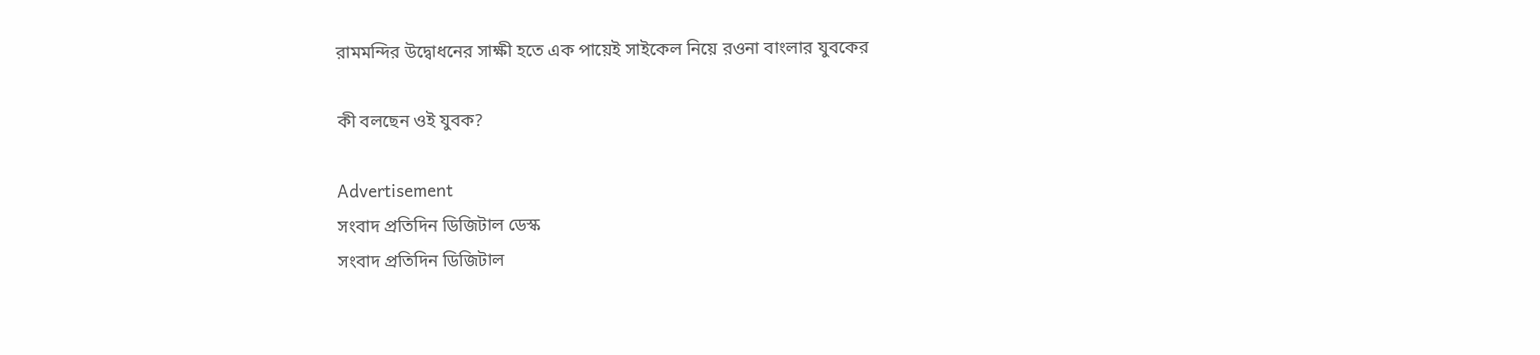রামমন্দির উদ্বোধনের সাক্ষী হতে এক পায়েই সাইকেল নিয়ে রওনা বাংলার যুবকের

কী বলছেন ওই যুবক?

Advertisement
সংবাদ প্রতিদিন ডিজিটাল ডেস্ক
সংবাদ প্রতিদিন ডিজিটাল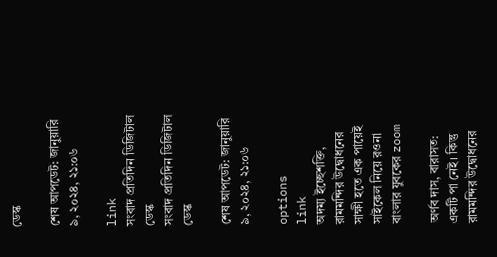ডেস্ক

শেষ আপডেট: জানুয়ারি ৯, ২০২৪, ২১:০৬

link
সংবাদ প্রতিদিন ডিজিটাল ডেস্ক
সংবাদ প্রতিদিন ডিজিটাল ডেস্ক

শেষ আপডেট: জানুয়ারি ৯, ২০২৪, ২১:০৬

options
link
অদম্য ইচ্ছেশক্তি, রামমন্দির উদ্বোধনের সাক্ষী হতে এক পায়েই সাইকেল নিয়ে রওনা বাংলার যুবকের zoom

অর্ণব দাস, বারাসত: একটি পা নেই। কিন্তু রামমন্দির উদ্বোধনের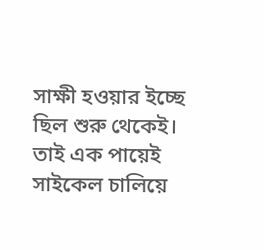সাক্ষী হওয়ার ইচ্ছে ছিল শুরু থেকেই। তাই এক পায়েই সাইকেল চালিয়ে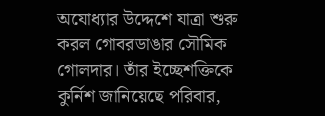অযোধ্যার উদ্দেশে যাত্রা শুরু করল গোবরডাঙার সৌমিক গোলদার। তাঁর ইচ্ছেশক্তিকে কুর্নিশ জানিয়েছে পরিবার,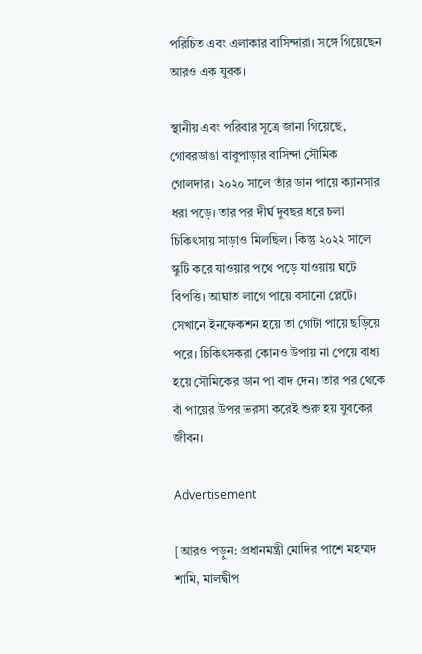পরিচিত এবং এলাকার বাসিন্দারা। সঙ্গে গিয়েছেন আরও এক যুবক।

স্থানীয় এবং পরিবার সূত্রে জানা গিয়েছে, গোবরডাঙা বাবুপাড়ার বাসিন্দা সৌমিক গোলদার। ২০২০ সালে তাঁর ডান পায়ে ক্যানসার ধরা পড়ে। তার পর দীর্ঘ দুবছর ধরে চলা চিকিৎসায় সাড়াও মিলছিল। কিন্তু ২০২২ সালে স্কুটি করে যাওয়ার পথে পড়ে যাওয়ায় ঘটে বিপত্তি। আঘাত লাগে পায়ে বসানো প্লেটে। সেখানে ইনফেকশন হয়ে তা গোটা পায়ে ছড়িয়ে পরে। চিকিৎসকরা কোনও উপায় না পেয়ে বাধ্য হয়ে সৌমিকের ডান পা বাদ দেন। তার পর থেকে বাঁ পায়ের উপর ভরসা করেই শুরু হয় যুবকের জীবন।

Advertisement

[আরও পড়ুন: প্রধানমন্ত্রী মোদির পাশে মহম্মদ শামি, মালদ্বীপ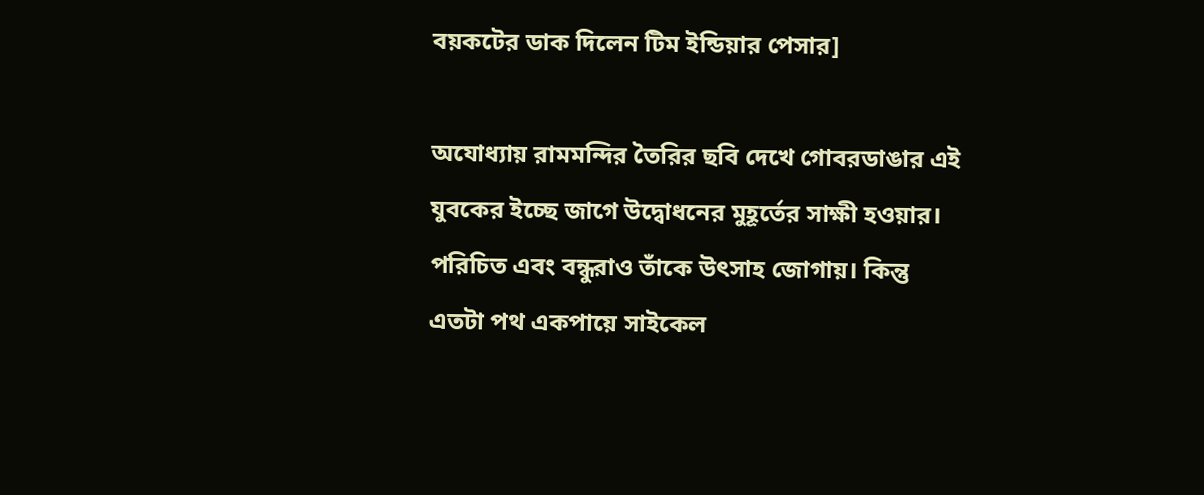বয়কটের ডাক দিলেন টিম ইন্ডিয়ার পেসার]

অযোধ্যায় রামমন্দির তৈরির ছবি দেখে গোবরডাঙার এই যুবকের ইচ্ছে জাগে উদ্বোধনের মুহূর্তের সাক্ষী হওয়ার। পরিচিত এবং বন্ধুরাও তাঁকে উৎসাহ জোগায়। কিন্তু এতটা পথ একপায়ে সাইকেল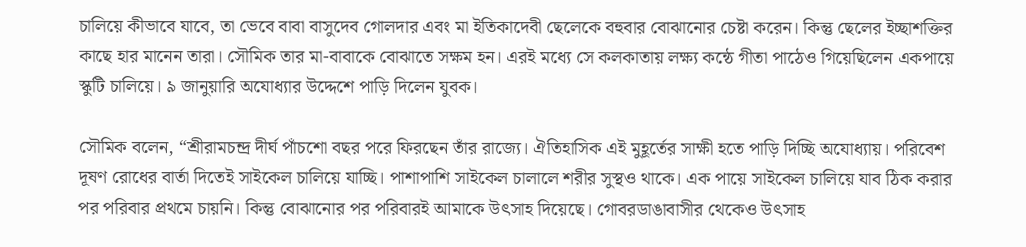চালিয়ে কীভাবে যাবে, তা ভেবে বাবা বাসুদেব গোলদার এবং মা ইতিকাদেবী ছেলেকে বহুবার বোঝানোর চেষ্টা করেন। কিন্তু ছেলের ইচ্ছাশক্তির কাছে হার মানেন তারা। সৌমিক তার মা-বাবাকে বোঝাতে সক্ষম হন। এরই মধ্যে সে কলকাতায় লক্ষ্য কন্ঠে গীতা পাঠেও গিয়েছিলেন একপায়ে স্কুটি চালিয়ে। ৯ জানুয়ারি অযোধ্যার উদ্দেশে পাড়ি দিলেন যুবক।

সৌমিক বলেন, “শ্রীরামচন্দ্র দীর্ঘ পাঁচশো বছর পরে ফিরছেন তাঁর রাজ্যে। ঐতিহাসিক এই মুহূর্তের সাক্ষী হতে পাড়ি দিচ্ছি অযোধ্যায়। পরিবেশ দূষণ রোধের বার্তা দিতেই সাইকেল চালিয়ে যাচ্ছি। পাশাপাশি সাইকেল চালালে শরীর সুস্থও থাকে। এক পায়ে সাইকেল চালিয়ে যাব ঠিক করার পর পরিবার প্রথমে চায়নি। কিন্তু বোঝানোর পর পরিবারই আমাকে উৎসাহ দিয়েছে। গোবরডাঙাবাসীর থেকেও উৎসাহ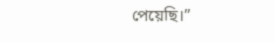পেয়েছি।”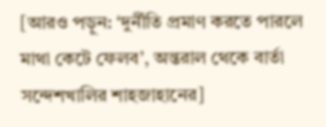[আরও পড়ুন: ‘দুর্নীতি প্রমাণ করতে পারলে মাথা কেটে ফেলব’, অন্তরাল থেকে বার্তা সন্দেশখালির শাহজাহানের]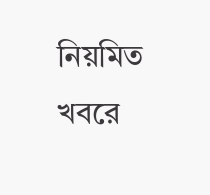নিয়মিত খবরে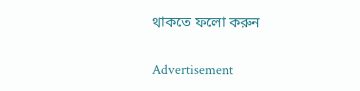থাকতে ফলো করুন

Advertisement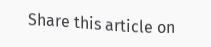Share this article on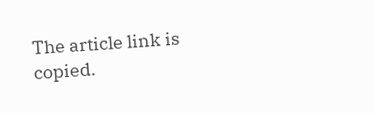The article link is copied.